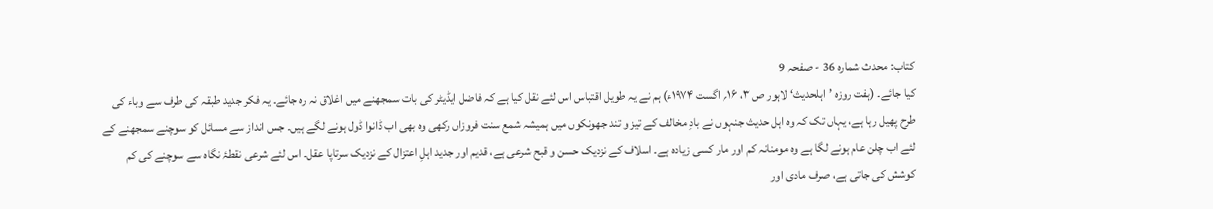کتاب: محدث شمارہ 36 - صفحہ 9
کیا جائے۔ (ہفت روزہ ’اہلحدیث‘ لاہور ص ۳، ۱۶؍ اگست ۱۹۷۴ء) ہم نے یہ طویل اقتباس اس لئے نقل کیا ہے کہ فاضل ایڈیٹر کی بات سمجھنے میں اغلاق نہ رہ جائے۔ یہ فکر جدید طبقہ کی طرف سے وباء کی طرح پھیل رہا ہے، یہاں تک کہ وہ اہل حدیث جنہوں نے بادِ مخالف کے تیز و تند جھونکوں میں ہمیشہ شمع سنت فروزاں رکھی وہ بھی اب ڈانوا ڈول ہونے لگے ہیں۔ جس انداز سے مسائل کو سوچنے سمجھنے کے لئے اب چلن عام ہونے لگا ہے وہ مومنانہ کم اور مار کسی زیادہ ہے۔ اسلاف کے نزدیک حسن و قبح شرعی ہے، قدیم اور جدید اہلِ اعتزال کے نزدیک سرتاپا عقل۔ اس لئے شرعی نقطۂ نگاہ سے سوچنے کی کم کوشش کی جاتی ہے، صرف مادی اور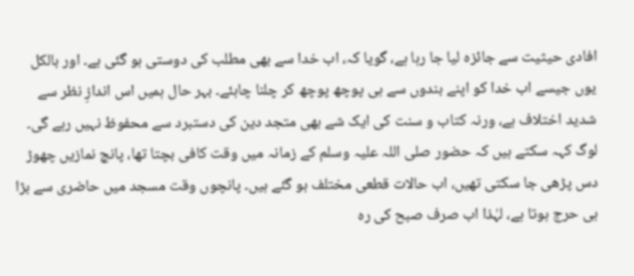افادی حیثیت سے جائزہ لیا جا رہا ہے، گویا کہ، اب خدا سے بھی مطلب کی دوستی ہو گئی ہے۔ اور بالکل یوں جیسے اب خدا کو اپنے بندوں سے ہی پوچھ پوچھ کر چلنا چاہئے۔ بہر حال ہمیں اس اندازِ نظر سے شدید اختلاف ہے، ورنہ کتاب و سنت کی ایک شے بھی متجد دین کی دستبرد سے محفوظ نہیں رہے گی۔ لوگ کہہ سکتے ہیں کہ حضور صلی اللہ علیہ وسلم کے زمانہ میں وقت کافی بچتا تھا، پانچ نمازیں چھوڑ دس پڑھی جا سکتی تھیں، اب حالات قطعی مختلف ہو گئے ہیں۔ پانچوں وقت مسجد میں حاضری سے بڑا ہی حرج ہوتا ہے، لہٰذا اب صرف صبح کی رہ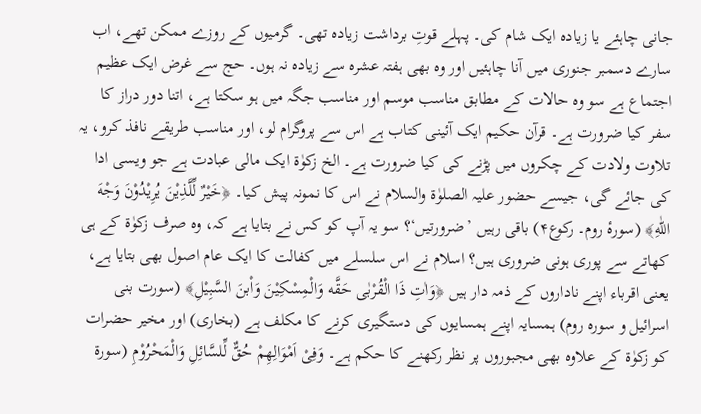جانی چاہئے یا زیادہ ایک شام کی۔ پہلے قوتِ برداشت زیادہ تھی۔ گرمیوں کے روزے ممکن تھے، اب سارے دسمبر جنوری میں آنا چاہئیں اور وہ بھی ہفتہ عشرہ سے زیادہ نہ ہوں۔ حج سے غرض ایک عظیم اجتماع ہے سو وہ حالات کے مطابق مناسب موسم اور مناسب جگہ میں ہو سکتا ہے، اتنا دور دراز کا سفر کیا ضرورت ہے۔ قرآن حکیم ایک آئینی کتاب ہے اس سے پروگرام لو، اور مناسب طریقے نافذ کرو، یہ تلاوت ولادت کے چکروں میں پڑنے کی کیا ضرورت ہے۔ الخ زکوٰۃ ایک مالی عبادت ہے جو ویسی ادا کی جائے گی، جیسے حضور علیہ الصلوٰۃ والسلام نے اس کا نمونہ پیش کیا۔ ﴿خَیْرٌ لِّلَّذِيْنَ يُرِيْدُوْنَ وَجْهَ اللّٰهِ﴾ (سورهٔ روم۔ ركوع۴) باقی رہیں ’ضرورتیں‘؟ سو یہ آپ کو کس نے بتایا ہے کہ، وہ صرف زکوٰۃ کے ہی کھاتے سے پوری ہونی ضروری ہیں؟ اسلام نے اس سلسلے میں کفالت کا ایک عام اصول بھی بتایا ہے، یعنی اقرباء اپنے ناداروں کے ذمہ دار ہیں ﴿وَاٰتِ ذَا الْقُرْبٰی حَقَّه وَالْمِسْكِيْنَ وَاْبنَ السَّبِيْلِ﴾ (سورت بنی اسرائیل و سورہ روم) ہمسایہ اپنے ہمسایوں کی دستگیری کرنے کا مکلف ہے (بخاری) اور مخیر حضرات کو زکوٰۃ کے علاوہ بھی مجبوروں پر نظر رکھنے کا حکم ہے۔ وَفِیْ اَمْوَالِھِمْ حُقٌّ لِّلسَّائِلِ وَالْمَحْرُوْمِ (سورۃ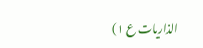الذاریات ع ۱)